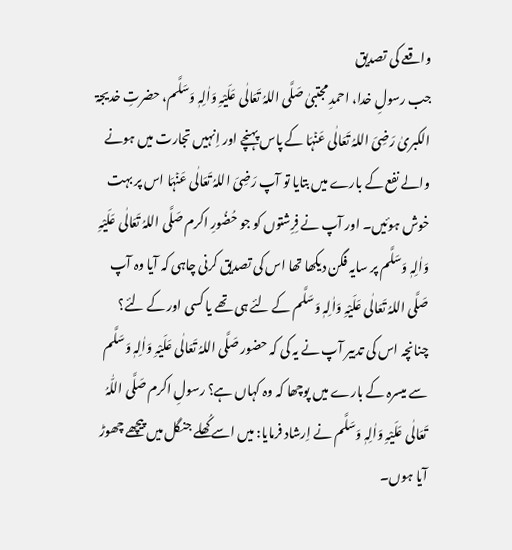واقعے کی تصدیق
جب رسولِ خدا، احمدِ مجتبیٰ صَلَّی اللہُ تَعَالٰی عَلَیْہِ وَاٰلِہٖ وَسَلَّم، حضرتِ خدیجۃ الکبریٰ رَضِیَ اللہُ تَعَالٰی عَنۡہَا کے پاس پہنچے اور اِنہیں تجارت میں ہونے والے نفع کے بارے میں بتایا تو آپ رَضِیَ اللہُ تَعَالٰی عَنۡہَا اس پر بہت خوش ہوئیں۔ اور آپ نے فِرِشتوں کو جو حُضُورِ اکرم صَلَّی اللہُ تَعَالٰی عَلَیْہِ وَاٰلِہٖ وَسَلَّم پر سایہ فگن دیکھا تھا اس کی تصدیق کرنی چاہی کہ آیا وہ آپ صَلَّی اللہُ تَعَالٰی عَلَیْہِ وَاٰلِہٖ وَسَلَّم کے لئے ہی تھے یا کسی اور کے لئے؟ چنانچہ اس کی تدبیر آپ نے یہ کی کہ حضور صَلَّی اللہُ تَعَالٰی عَلَیْہِ وَاٰلِہٖ وَسَلَّم سے میسرہ کے بارے میں پوچھا کہ وہ کہاں ہے؟ رسولِ اکرم صَلَّی اللّٰہُ تَعَالٰی عَلَیْہِ وَاٰلِہٖ وَسَلَّم نے اِرشاد فرمایا: میں اسے کُھلے جنگل میں پیچھے چھوڑ آیا ہوں۔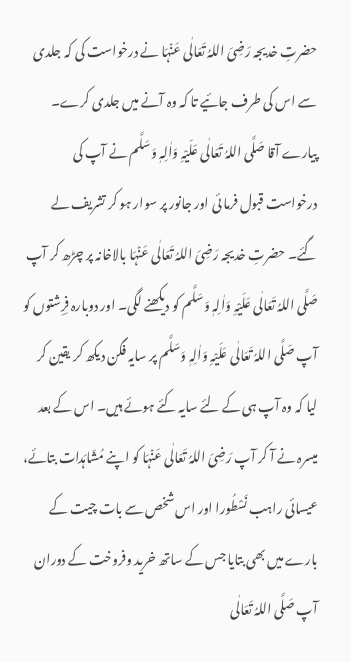حضرتِ خدیجہ رَضِیَ اللہُ تَعَالٰی عَنۡہَا نے درخواست کی کہ جلدی سے اس کی طرف جائیے تا کہ وہ آنے میں جلدی کرے۔
پیارے آقا صَلَّی اللہُ تَعَالٰی عَلَیْہِ وَاٰلِہٖ وَسَلَّم نے آپ کی درخواست قبول فرما ئی اور جانور پر سوار ہو کر تشریف لے گئے۔ حضرتِ خدیجہ رَضِیَ اللہُ تَعَالٰی عَنۡہَا بالاخانہ پر چڑھ کر آپ صَلَّی اللہُ تَعَالٰی عَلَیْہِ وَاٰلِہٖ وَسَلَّم کو دیکھنے لگی۔ اور دوبارہ فِرِشتوں کو آپ صَلَّی اللہُ تَعَالٰی عَلَیْہِ وَاٰلِہٖ وَسَلَّم پر سایہ فگن دیکھ کر یقین کر لیا کہ وہ آپ ہی کے لئے سایہ کئے ہوئے ہیں۔ اس کے بعد میسرہ نے آ کر آپ رَضِیَ اللہُ تَعَالٰی عَنۡہَا کو اپنے مُشَاہَدات بتائے، عیسائی راہب نَسْطُورا اور اس شخص سے بات چیت کے بارے میں بھی بتایا جس کے ساتھ خرید وفروخت کے دوران آپ صَلَّی اللہُ تَعَالٰی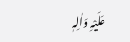عَلَیْہِ وَاٰلِہٖ